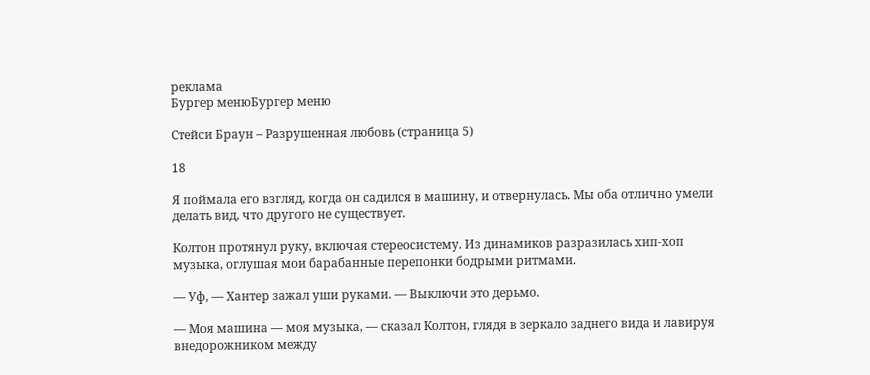реклама
Бургер менюБургер меню

Стейси Браун – Разрушенная любовь (страница 5)

18

Я поймала его взгляд, когда он садился в машину, и отвернулась. Мы оба отлично умели делать вид, что другого не существует.

Колтон протянул руку, включая стереосистему. Из динамиков разразилась хип-хоп музыка, оглушая мои барабанные перепонки бодрыми ритмами.

— Уф, — Хантер зажал уши руками. — Выключи это дерьмо.

— Моя машина — моя музыка, — сказал Колтон, глядя в зеркало заднего вида и лавируя внедорожником между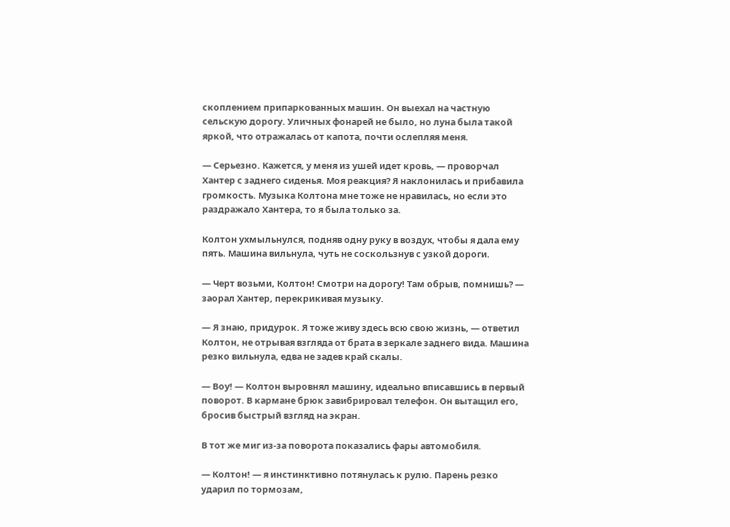скоплением припаркованных машин. Он выехал на частную сельскую дорогу. Уличных фонарей не было, но луна была такой яркой, что отражалась от капота, почти ослепляя меня.

— Серьезно. Кажется, у меня из ушей идет кровь, — проворчал Хантер с заднего сиденья. Моя реакция? Я наклонилась и прибавила громкость. Музыка Колтона мне тоже не нравилась, но если это раздражало Хантера, то я была только за.

Колтон ухмыльнулся, подняв одну руку в воздух, чтобы я дала ему пять. Машина вильнула, чуть не соскользнув с узкой дороги.

— Черт возьми, Колтон! Смотри на дорогу! Там обрыв, помнишь? — заорал Хантер, перекрикивая музыку.

— Я знаю, придурок. Я тоже живу здесь всю свою жизнь, — ответил Колтон, не отрывая взгляда от брата в зеркале заднего вида. Машина резко вильнула, едва не задев край скалы.

— Воу! — Колтон выровнял машину, идеально вписавшись в первый поворот. В кармане брюк завибрировал телефон. Он вытащил его, бросив быстрый взгляд на экран.

В тот же миг из-за поворота показались фары автомобиля.

— Колтон! — я инстинктивно потянулась к рулю. Парень резко ударил по тормозам,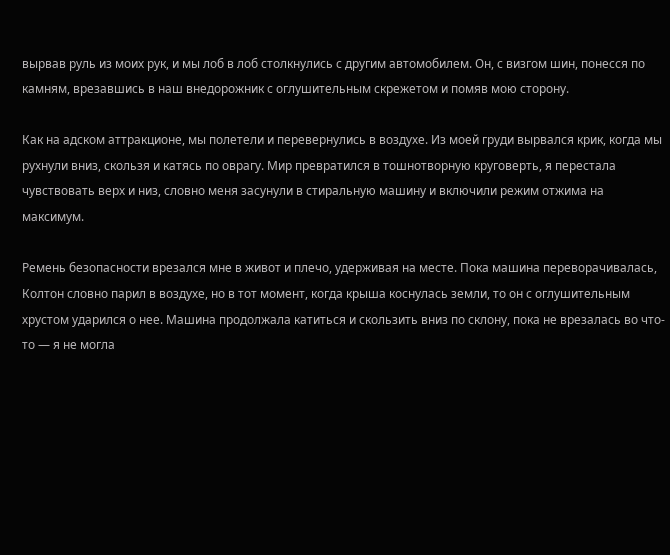вырвав руль из моих рук, и мы лоб в лоб столкнулись с другим автомобилем. Он, с визгом шин, понесся по камням, врезавшись в наш внедорожник с оглушительным скрежетом и помяв мою сторону.

Как на адском аттракционе, мы полетели и перевернулись в воздухе. Из моей груди вырвался крик, когда мы рухнули вниз, скользя и катясь по оврагу. Мир превратился в тошнотворную круговерть, я перестала чувствовать верх и низ, словно меня засунули в стиральную машину и включили режим отжима на максимум.

Ремень безопасности врезался мне в живот и плечо, удерживая на месте. Пока машина переворачивалась, Колтон словно парил в воздухе, но в тот момент, когда крыша коснулась земли, то он с оглушительным хрустом ударился о нее. Машина продолжала катиться и скользить вниз по склону, пока не врезалась во что-то — я не могла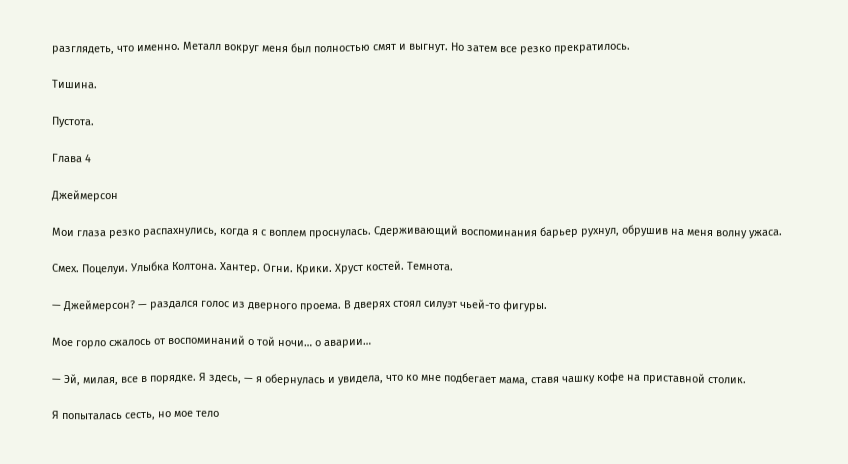разглядеть, что именно. Металл вокруг меня был полностью смят и выгнут. Но затем все резко прекратилось.

Тишина.

Пустота.

Глава 4

Джеймерсон

Мои глаза резко распахнулись, когда я с воплем проснулась. Сдерживающий воспоминания барьер рухнул, обрушив на меня волну ужаса.

Смех. Поцелуи. Улыбка Колтона. Хантер. Огни. Крики. Хруст костей. Темнота.

— Джеймерсон? — раздался голос из дверного проема. В дверях стоял силуэт чьей-то фигуры.

Мое горло сжалось от воспоминаний о той ночи… о аварии…

— Эй, милая, все в порядке. Я здесь, — я обернулась и увидела, что ко мне подбегает мама, ставя чашку кофе на приставной столик.

Я попыталась сесть, но мое тело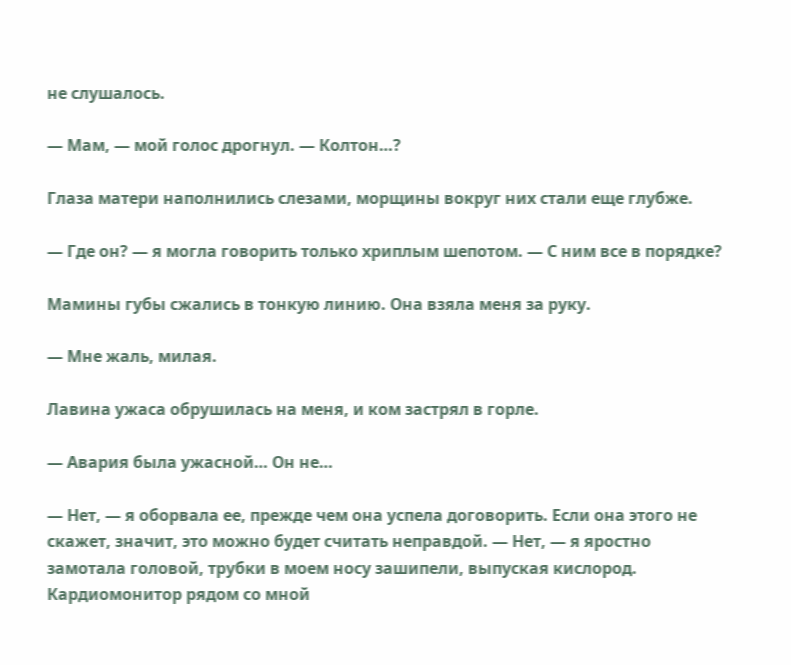не слушалось.

— Мам, — мой голос дрогнул. — Колтон…?

Глаза матери наполнились слезами, морщины вокруг них стали еще глубже.

— Где он? — я могла говорить только хриплым шепотом. — С ним все в порядке?

Мамины губы сжались в тонкую линию. Она взяла меня за руку.

— Мне жаль, милая.

Лавина ужаса обрушилась на меня, и ком застрял в горле.

— Авария была ужасной… Он не…

— Нет, — я оборвала ее, прежде чем она успела договорить. Если она этого не скажет, значит, это можно будет считать неправдой. — Нет, — я яростно замотала головой, трубки в моем носу зашипели, выпуская кислород. Кардиомонитор рядом со мной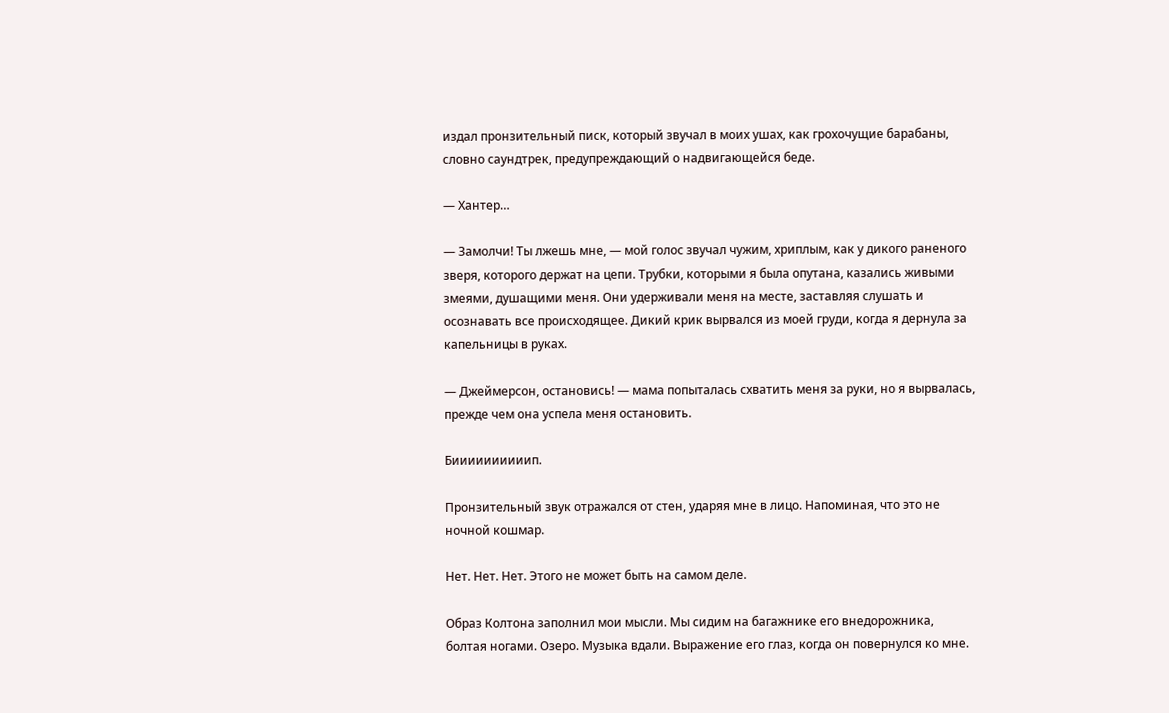издал пронзительный писк, который звучал в моих ушах, как грохочущие барабаны, словно саундтрек, предупреждающий о надвигающейся беде.

— Хантер…

— Замолчи! Ты лжешь мне, — мой голос звучал чужим, хриплым, как у дикого раненого зверя, которого держат на цепи. Трубки, которыми я была опутана, казались живыми змеями, душащими меня. Они удерживали меня на месте, заставляя слушать и осознавать все происходящее. Дикий крик вырвался из моей груди, когда я дернула за капельницы в руках.

— Джеймерсон, остановись! — мама попыталась схватить меня за руки, но я вырвалась, прежде чем она успела меня остановить.

Биииииииииип.

Пронзительный звук отражался от стен, ударяя мне в лицо. Напоминая, что это не ночной кошмар.

Нет. Нет. Нет. Этого не может быть на самом деле.

Образ Колтона заполнил мои мысли. Мы сидим на багажнике его внедорожника, болтая ногами. Озеро. Музыка вдали. Выражение его глаз, когда он повернулся ко мне.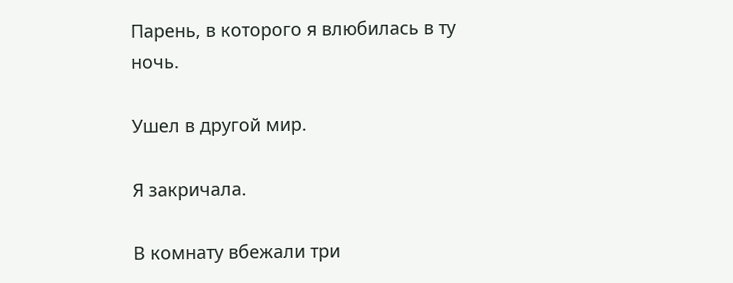Парень, в которого я влюбилась в ту ночь.

Ушел в другой мир.

Я закричала.

В комнату вбежали три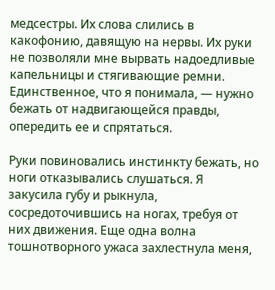медсестры. Их слова слились в какофонию, давящую на нервы. Их руки не позволяли мне вырвать надоедливые капельницы и стягивающие ремни. Единственное, что я понимала, — нужно бежать от надвигающейся правды, опередить ее и спрятаться.

Руки повиновались инстинкту бежать, но ноги отказывались слушаться. Я закусила губу и рыкнула, сосредоточившись на ногах, требуя от них движения. Еще одна волна тошнотворного ужаса захлестнула меня,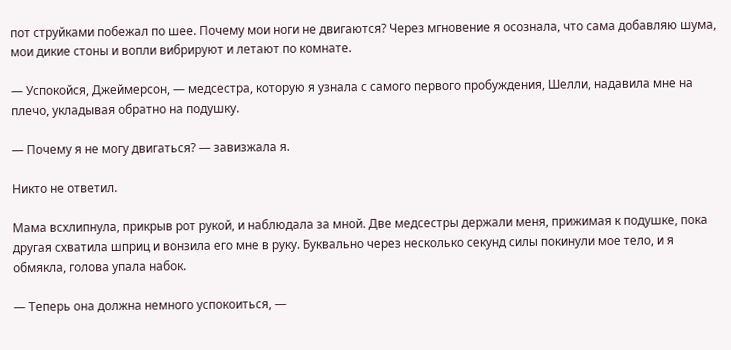пот струйками побежал по шее. Почему мои ноги не двигаются? Через мгновение я осознала, что сама добавляю шума, мои дикие стоны и вопли вибрируют и летают по комнате.

— Успокойся, Джеймерсон, — медсестра, которую я узнала с самого первого пробуждения, Шелли, надавила мне на плечо, укладывая обратно на подушку.

— Почему я не могу двигаться? — завизжала я.

Никто не ответил.

Мама всхлипнула, прикрыв рот рукой, и наблюдала за мной. Две медсестры держали меня, прижимая к подушке, пока другая схватила шприц и вонзила его мне в руку. Буквально через несколько секунд силы покинули мое тело, и я обмякла, голова упала набок.

— Теперь она должна немного успокоиться, —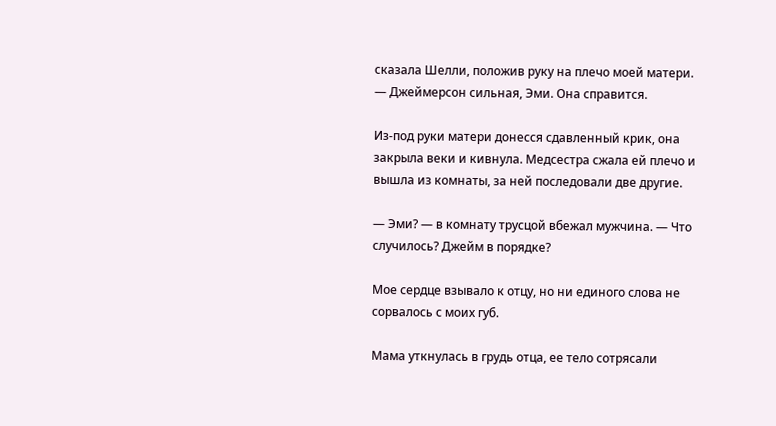сказала Шелли, положив руку на плечо моей матери. — Джеймерсон сильная, Эми. Она справится.

Из-под руки матери донесся сдавленный крик, она закрыла веки и кивнула. Медсестра сжала ей плечо и вышла из комнаты, за ней последовали две другие.

— Эми? — в комнату трусцой вбежал мужчина. — Что случилось? Джейм в порядке?

Мое сердце взывало к отцу, но ни единого слова не сорвалось с моих губ.

Мама уткнулась в грудь отца, ее тело сотрясали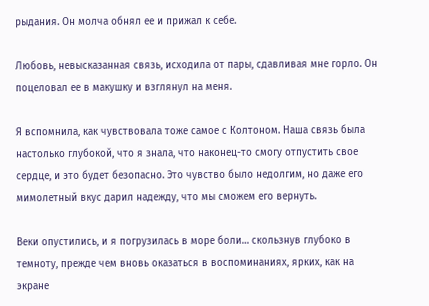рыдания. Он молча обнял ее и прижал к себе.

Любовь, невысказанная связь, исходила от пары, сдавливая мне горло. Он поцеловал ее в макушку и взглянул на меня.

Я вспомнила, как чувствовала тоже самое с Колтоном. Наша связь была настолько глубокой, что я знала, что наконец-то смогу отпустить свое сердце, и это будет безопасно. Это чувство было недолгим, но даже его мимолетный вкус дарил надежду, что мы сможем его вернуть.

Веки опустились, и я погрузилась в море боли… скользнув глубоко в темноту, прежде чем вновь оказаться в воспоминаниях, ярких, как на экране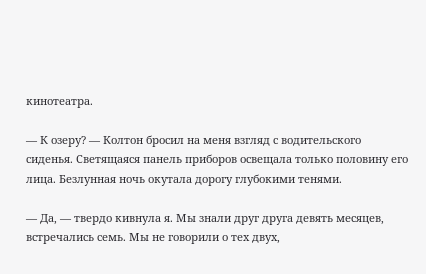кинотеатра.

— К озеру? — Колтон бросил на меня взгляд с водительского сиденья. Светящаяся панель приборов освещала только половину его лица. Безлунная ночь окутала дорогу глубокими тенями.

— Да, — твердо кивнула я. Мы знали друг друга девять месяцев, встречались семь. Мы не говорили о тех двух,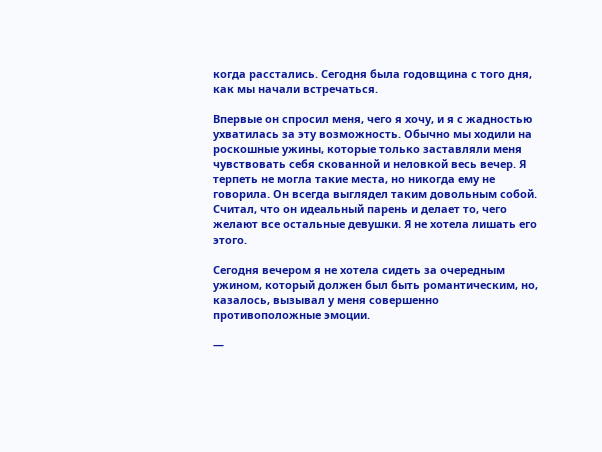когда расстались. Сегодня была годовщина с того дня, как мы начали встречаться.

Впервые он спросил меня, чего я хочу, и я с жадностью ухватилась за эту возможность. Обычно мы ходили на роскошные ужины, которые только заставляли меня чувствовать себя скованной и неловкой весь вечер. Я терпеть не могла такие места, но никогда ему не говорила. Он всегда выглядел таким довольным собой. Считал, что он идеальный парень и делает то, чего желают все остальные девушки. Я не хотела лишать его этого.

Сегодня вечером я не хотела сидеть за очередным ужином, который должен был быть романтическим, но, казалось, вызывал у меня совершенно противоположные эмоции.

—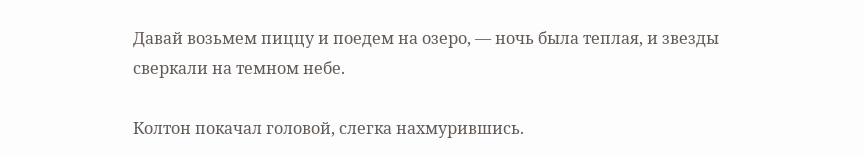Давай возьмем пиццу и поедем на озеро, — ночь была теплая, и звезды сверкали на темном небе.

Колтон покачал головой, слегка нахмурившись.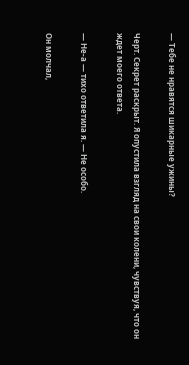— Тебе не нравятся шикарные ужины?

Черт. Секрет раскрыт. Я опустила взгляд на свои колени, чувствуя, что он ждет моего ответа.

— Не-а — тихо ответила я. — Не особо.

Он молчал,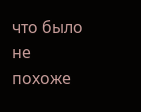что было не похоже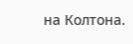на Колтона.